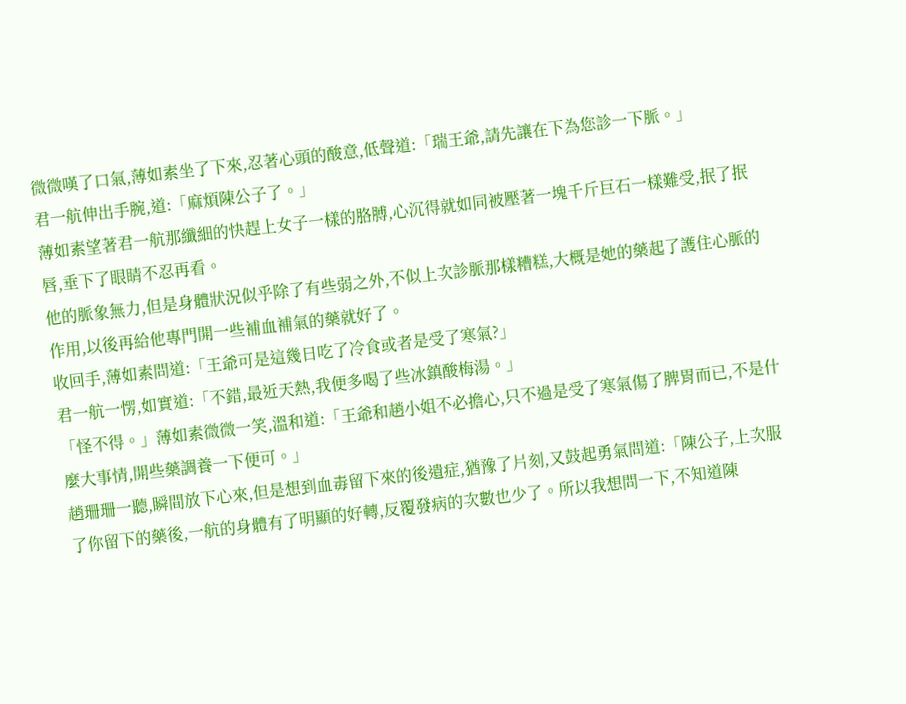微微嘆了口氣,薄如素坐了下來,忍著心頭的酸意,低聲道:「瑞王爺,請先讓在下為您診一下脈。」
君一航伸出手腕,道:「麻煩陳公子了。」
薄如素望著君一航那纖細的快趕上女子一樣的胳膊,心沉得就如同被壓著一塊千斤巨石一樣難受,抿了抿唇,垂下了眼睛不忍再看。
他的脈象無力,但是身體狀況似乎除了有些弱之外,不似上次診脈那樣糟糕,大概是她的藥起了護住心脈的作用,以後再給他專門開一些補血補氣的藥就好了。
收回手,薄如素問道:「王爺可是這幾日吃了冷食或者是受了寒氣?」
君一航一愣,如實道:「不錯,最近天熱,我便多喝了些冰鎮酸梅湯。」
「怪不得。」薄如素微微一笑,溫和道:「王爺和趙小姐不必擔心,只不過是受了寒氣傷了脾胃而已,不是什麼大事情,開些藥調養一下便可。」
趙珊珊一聽,瞬間放下心來,但是想到血毒留下來的後遺症,猶豫了片刻,又鼓起勇氣問道:「陳公子,上次服了你留下的藥後,一航的身體有了明顯的好轉,反覆發病的次數也少了。所以我想問一下,不知道陳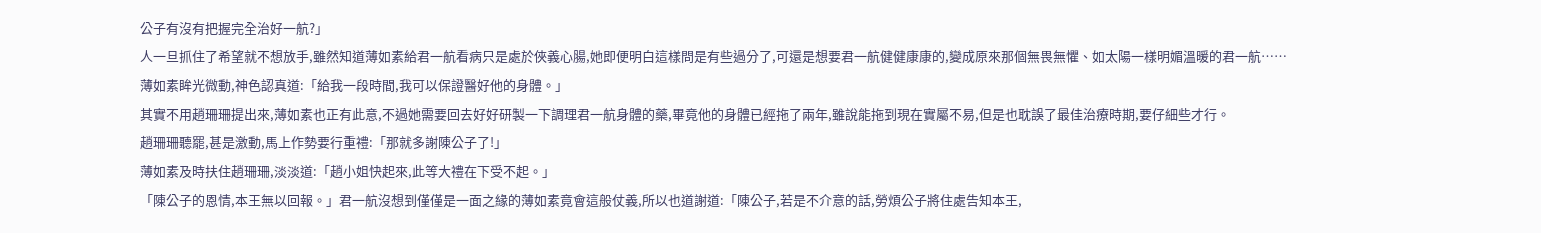公子有沒有把握完全治好一航?」
人一旦抓住了希望就不想放手,雖然知道薄如素給君一航看病只是處於俠義心腸,她即便明白這樣問是有些過分了,可還是想要君一航健健康康的,變成原來那個無畏無懼、如太陽一樣明媚溫暖的君一航……
薄如素眸光微動,神色認真道:「給我一段時間,我可以保證醫好他的身體。」
其實不用趙珊珊提出來,薄如素也正有此意,不過她需要回去好好研製一下調理君一航身體的藥,畢竟他的身體已經拖了兩年,雖說能拖到現在實屬不易,但是也耽誤了最佳治療時期,要仔細些才行。
趙珊珊聽罷,甚是激動,馬上作勢要行重禮:「那就多謝陳公子了!」
薄如素及時扶住趙珊珊,淡淡道:「趙小姐快起來,此等大禮在下受不起。」
「陳公子的恩情,本王無以回報。」君一航沒想到僅僅是一面之緣的薄如素竟會這般仗義,所以也道謝道:「陳公子,若是不介意的話,勞煩公子將住處告知本王,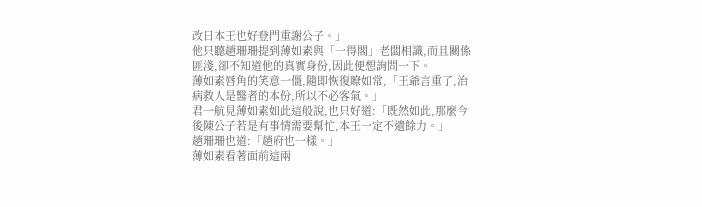改日本王也好登門重謝公子。」
他只聽趙珊珊提到薄如素與「一得閣」老闆相識,而且關係匪淺,卻不知道他的真實身份,因此便想詢問一下。
薄如素唇角的笑意一僵,隨即恢復瞭如常,「王爺言重了,治病救人是醫者的本份,所以不必客氣。」
君一航見薄如素如此這般說,也只好道:「既然如此,那麼今後陳公子若是有事情需要幫忙,本王一定不遺餘力。」
趙珊珊也道:「趙府也一樣。」
薄如素看著面前這兩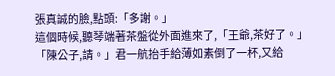張真誠的臉,點頭:「多謝。」
這個時候,聽琴端著茶盤從外面進來了,「王爺,茶好了。」
「陳公子,請。」君一航抬手給薄如素倒了一杯,又給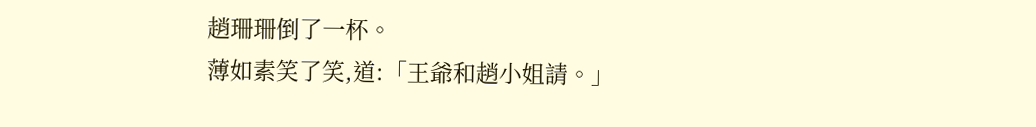趙珊珊倒了一杯。
薄如素笑了笑,道:「王爺和趙小姐請。」